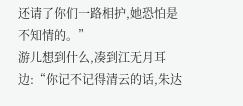还请了你们一路相护,她恐怕是不知情的。”
游儿想到什么,凑到江无月耳边:“你记不记得清云的话,朱达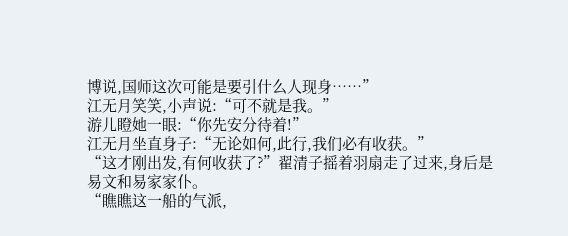博说,国师这次可能是要引什么人现身……”
江无月笑笑,小声说:“可不就是我。”
游儿瞪她一眼:“你先安分待着!”
江无月坐直身子:“无论如何,此行,我们必有收获。”
“这才刚出发,有何收获了?”翟清子摇着羽扇走了过来,身后是易文和易家家仆。
“瞧瞧这一船的气派,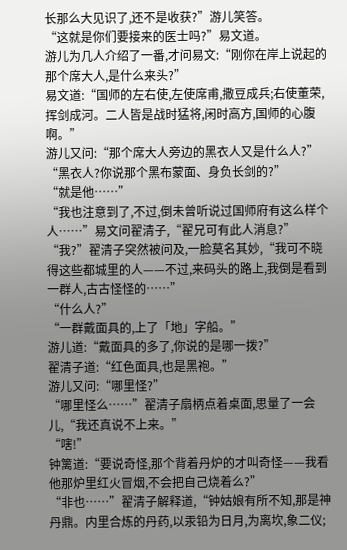长那么大见识了,还不是收获?”游儿笑答。
“这就是你们要接来的医士吗?”易文道。
游儿为几人介绍了一番,才问易文:“刚你在岸上说起的那个席大人,是什么来头?”
易文道:“国师的左右使,左使席甫,撒豆成兵;右使董荣,挥剑成河。二人皆是战时猛将,闲时高方,国师的心腹啊。”
游儿又问:“那个席大人旁边的黑衣人又是什么人?”
“黑衣人?你说那个黑布蒙面、身负长剑的?”
“就是他……”
“我也注意到了,不过,倒未曾听说过国师府有这么样个人……”易文问翟清子,“翟兄可有此人消息?”
“我?”翟清子突然被问及,一脸莫名其妙,“我可不晓得这些都城里的人——不过,来码头的路上,我倒是看到一群人,古古怪怪的……”
“什么人?”
“一群戴面具的,上了「地」字船。”
游儿道:“戴面具的多了,你说的是哪一拨?”
翟清子道:“红色面具,也是黑袍。”
游儿又问:“哪里怪?”
“哪里怪么……”翟清子扇柄点着桌面,思量了一会儿,“我还真说不上来。”
“嗐!”
钟篱道:“要说奇怪,那个背着丹炉的才叫奇怪——我看他那炉里红火冒烟,不会把自己烧着么?”
“非也……”翟清子解释道,“钟姑娘有所不知,那是神丹鼎。内里合炼的丹药,以汞铅为日月,为离坎,象二仪;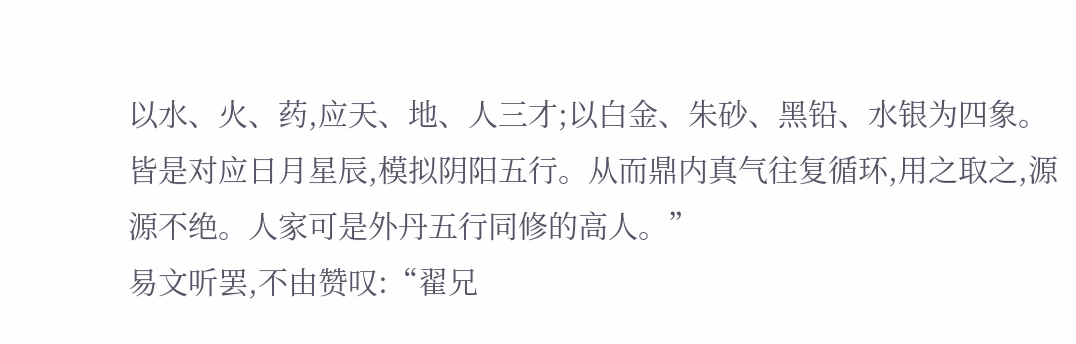以水、火、药,应天、地、人三才;以白金、朱砂、黑铅、水银为四象。
皆是对应日月星辰,模拟阴阳五行。从而鼎内真气往复循环,用之取之,源源不绝。人家可是外丹五行同修的高人。”
易文听罢,不由赞叹:“翟兄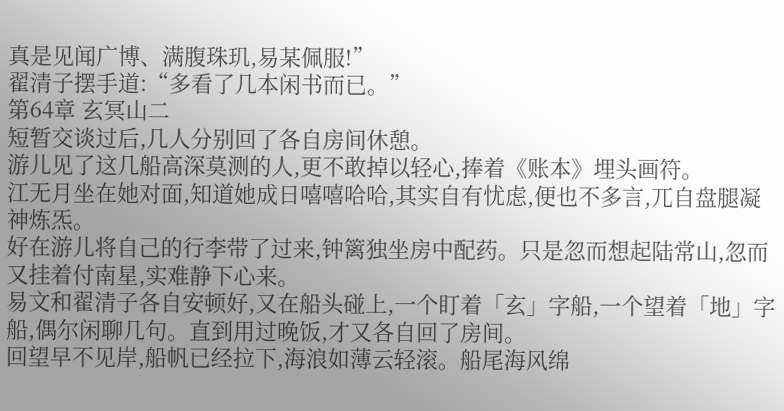真是见闻广博、满腹珠玑,易某佩服!”
翟清子摆手道:“多看了几本闲书而已。”
第64章 玄冥山二
短暂交谈过后,几人分别回了各自房间休憩。
游儿见了这几船高深莫测的人,更不敢掉以轻心,捧着《账本》埋头画符。
江无月坐在她对面,知道她成日嘻嘻哈哈,其实自有忧虑,便也不多言,兀自盘腿凝神炼炁。
好在游儿将自己的行李带了过来,钟篱独坐房中配药。只是忽而想起陆常山,忽而又挂着付南星,实难静下心来。
易文和翟清子各自安顿好,又在船头碰上,一个盯着「玄」字船,一个望着「地」字船,偶尔闲聊几句。直到用过晚饭,才又各自回了房间。
回望早不见岸,船帆已经拉下,海浪如薄云轻滚。船尾海风绵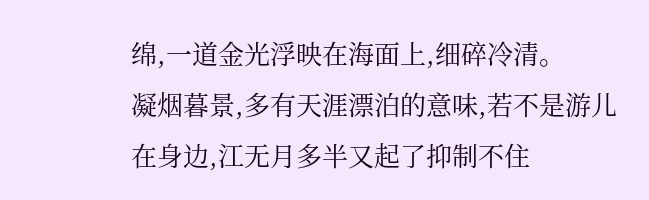绵,一道金光浮映在海面上,细碎冷清。
凝烟暮景,多有天涯漂泊的意味,若不是游儿在身边,江无月多半又起了抑制不住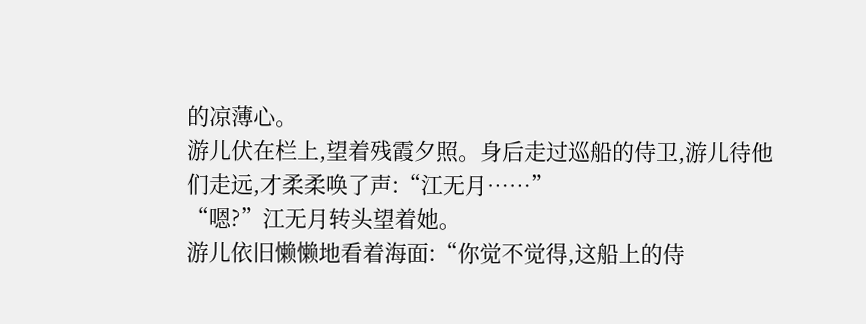的凉薄心。
游儿伏在栏上,望着残霞夕照。身后走过巡船的侍卫,游儿待他们走远,才柔柔唤了声:“江无月……”
“嗯?”江无月转头望着她。
游儿依旧懒懒地看着海面:“你觉不觉得,这船上的侍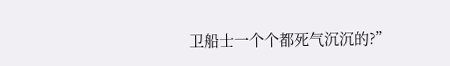卫船士一个个都死气沉沉的?”